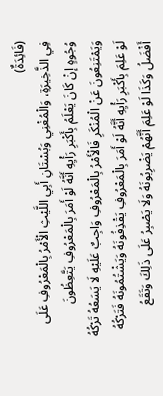(فَائِدَةٌ)
فِي الذَّخِيرَةِ، وَالْمُغْنِي وَبُسْتَانِ أَبِي اللَّيْثِ الْأَمْرُ بِالْمَعْرُوفِ عَلَى وُجُوهٍ إنْ كَانَ يَعْلَمُ بِأَكْبَرِ رَأْيِهِ أَنَّهُ لَوْ أَمَرَ بِالْمَعْرُوفِ يَتَّعِظُونَ وَيَمْتَنِعُونَ عَنْ الْمُنْكَرِ فَالْأَمْرُ بِالْمَعْرُوفِ وَاجِبٌ عَلَيْهِ لَا يَسَعُهُ تَرْكُهُ لَوْ عَلِمَ بِأَكْبَرِ رَأْيِهِ أَنَّهُ لَوْ أَمَرَ بِالْمَعْرُوفِ يَقْذِفُونَهُ وَيَشْتُمُونَهُ فَتَرْكُهُ أَفْضَلُ وَكَذَا لَوْ عَلِمَ أَنَّهُمْ يَضْرِبُونَهُ وَلَا يَصْبِرُ عَلَى ذَلِكَ وَتَقَعُ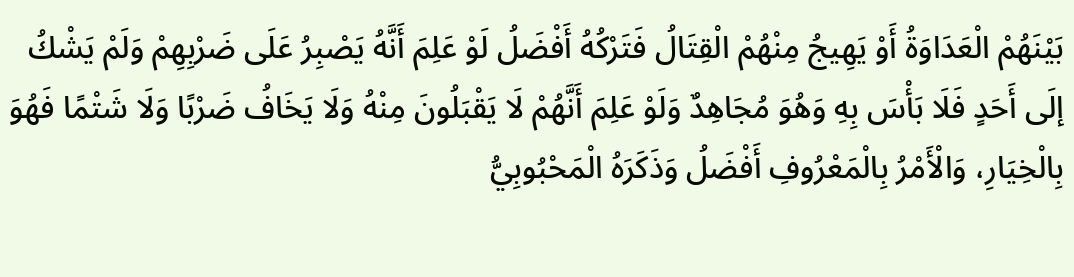بَيْنَهُمْ الْعَدَاوَةُ أَوْ يَهِيجُ مِنْهُمْ الْقِتَالُ فَتَرْكُهُ أَفْضَلُ لَوْ عَلِمَ أَنَّهُ يَصْبِرُ عَلَى ضَرْبِهِمْ وَلَمْ يَشْكُ إلَى أَحَدٍ فَلَا بَأْسَ بِهِ وَهُوَ مُجَاهِدٌ وَلَوْ عَلِمَ أَنَّهُمْ لَا يَقْبَلُونَ مِنْهُ وَلَا يَخَافُ ضَرْبًا وَلَا شَتْمًا فَهُوَ بِالْخِيَارِ، وَالْأَمْرُ بِالْمَعْرُوفِ أَفْضَلُ وَذَكَرَهُ الْمَحْبُوبِيُّ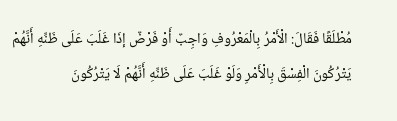مُطْلَقًا فَقَالَ: الْأَمْرُ بِالْمَعْرُوفِ وَاجِبٌ أَوْ فَرْضٌ إذَا غَلَبَ عَلَى ظَنِّهِ أَنَّهُمْ يَتْرُكُونَ الْفِسْقَ بِالْأَمْرِ وَلَوْ غَلَبَ عَلَى ظَنِّهِ أَنَّهُمْ لَا يَتْرُكُونَ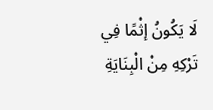لَا يَكُونُ إثْمًا فِي تَرْكِهِ مِنْ الْبِنَايَةِ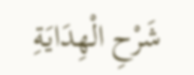شَرْحِ الْهِدَايَةِ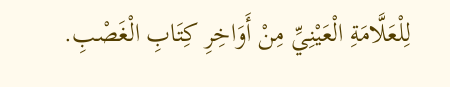لِلْعَلَّامَةِ الْعَيْنِيِّ مِنْ أَوَاخِرِ كِتَابِ الْغَصْبِ.